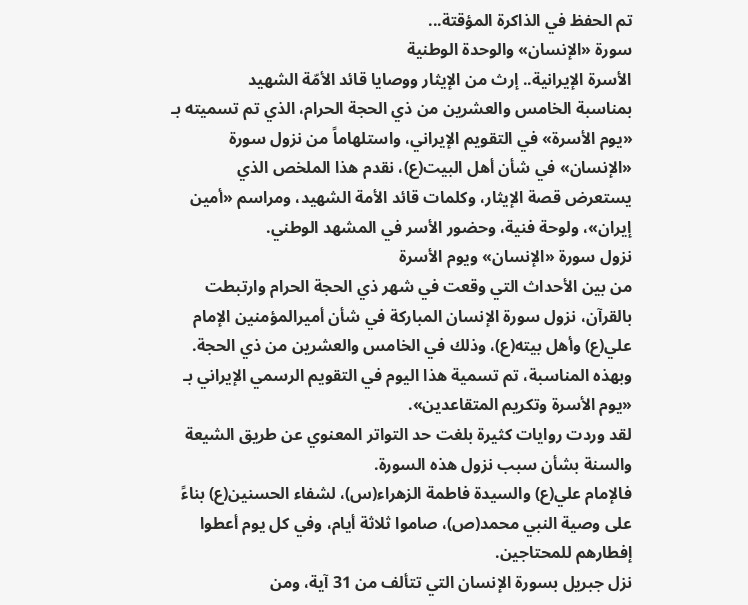تم الحفظ في الذاكرة المؤقتة...
سورة «الإنسان» والوحدة الوطنية
الأسرة الإيرانية.. إرث من الإيثار ووصايا قائد الأمّة الشهيد
بمناسبة الخامس والعشرين من ذي الحجة الحرام، الذي تم تسميته بـ «يوم الأسرة» في التقويم الإيراني، واستلهاماً من نزول سورة «الإنسان» في شأن أهل البيت(ع)، نقدم هذا الملخص الذي يستعرض قصة الإيثار، وكلمات قائد الأمة الشهيد، ومراسم «أمين إيران»، ولوحة فنية، وحضور الأسر في المشهد الوطني.
نزول سورة «الإنسان» ويوم الأسرة
من بين الأحداث التي وقعت في شهر ذي الحجة الحرام وارتبطت بالقرآن، نزول سورة الإنسان المباركة في شأن أميرالمؤمنين الإمام علي(ع) وأهل بيته(ع)، وذلك في الخامس والعشرين من ذي الحجة. وبهذه المناسبة، تم تسمية هذا اليوم في التقويم الرسمي الإيراني بـ «يوم الأسرة وتكريم المتقاعدين».
لقد وردت روايات كثيرة بلغت حد التواتر المعنوي عن طريق الشيعة والسنة بشأن سبب نزول هذه السورة.
فالإمام علي(ع) والسيدة فاطمة الزهراء(س)، لشفاء الحسنين(ع) بناءً على وصية النبي محمد(ص)، صاموا ثلاثة أيام، وفي كل يوم أعطوا إفطارهم للمحتاجين.
نزل جبريل بسورة الإنسان التي تتألف من 31 آية، ومن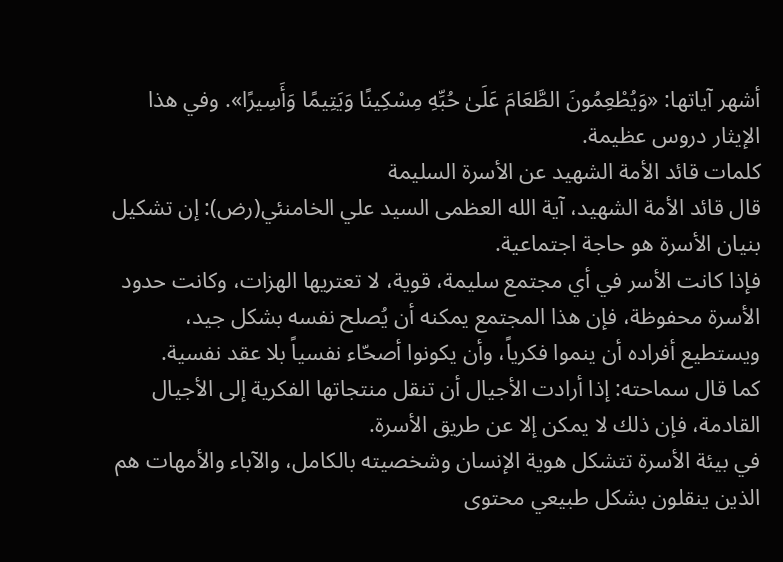أشهر آياتها: «وَيُطْعِمُونَ الطَّعَامَ عَلَىٰ حُبِّهِ مِسْكِينًا وَيَتِيمًا وَأَسِيرًا». وفي هذا الإيثار دروس عظيمة.
كلمات قائد الأمة الشهيد عن الأسرة السليمة
قال قائد الأمة الشهيد، آية الله العظمى السيد علي الخامنئي(رض): إن تشكيل بنيان الأسرة هو حاجة اجتماعية.
فإذا كانت الأسر في أي مجتمع سليمة، قوية، لا تعتريها الهزات، وكانت حدود الأسرة محفوظة، فإن هذا المجتمع يمكنه أن يُصلح نفسه بشكل جيد، ويستطيع أفراده أن ينموا فكرياً، وأن يكونوا أصحّاء نفسياً بلا عقد نفسية.
كما قال سماحته: إذا أرادت الأجيال أن تنقل منتجاتها الفكرية إلى الأجيال القادمة، فإن ذلك لا يمكن إلا عن طريق الأسرة.
في بيئة الأسرة تتشكل هوية الإنسان وشخصيته بالكامل، والآباء والأمهات هم الذين ينقلون بشكل طبيعي محتوى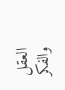العقل والفكر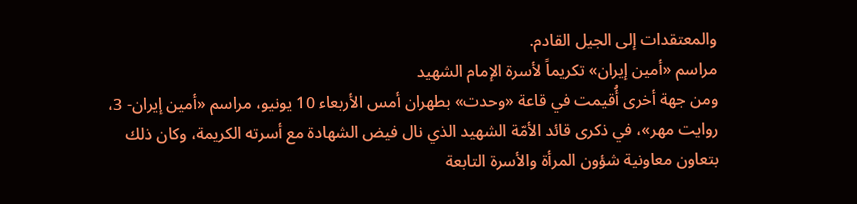والمعتقدات إلى الجيل القادم.
مراسم «أمين إيران» تكريماً لأسرة الإمام الشهيد
ومن جهة أخرى أُقيمت في قاعة «وحدت» بطهران أمس الأربعاء 10 يونيو، مراسم «أمين إيران- 3، روايت مهر»، في ذكرى قائد الأمّة الشهيد الذي نال فيض الشهادة مع أسرته الكريمة، وكان ذلك بتعاون معاونية شؤون المرأة والأسرة التابعة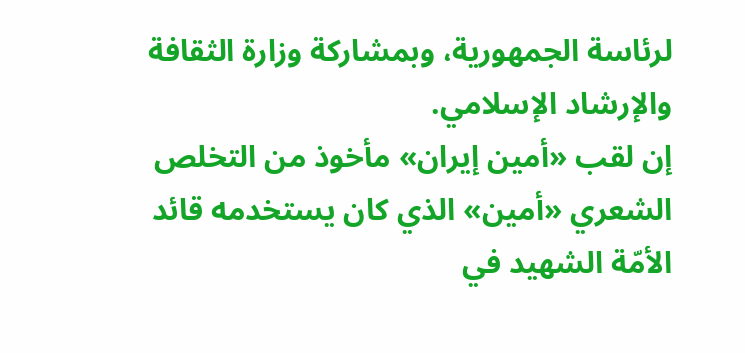لرئاسة الجمهورية، وبمشاركة وزارة الثقافة والإرشاد الإسلامي.
إن لقب «أمين إيران» مأخوذ من التخلص الشعري «أمين» الذي كان يستخدمه قائد الأمّة الشهيد في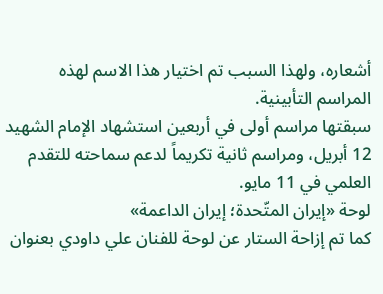أشعاره، ولهذا السبب تم اختيار هذا الاسم لهذه المراسم التأبينية.
سبقتها مراسم أولى في أربعين استشهاد الإمام الشهيد 12 أبريل، ومراسم ثانية تكريماً لدعم سماحته للتقدم العلمي في 11 مايو.
لوحة «إيران المتّحدة؛ إيران الداعمة»
كما تم إزاحة الستار عن لوحة للفنان علي داودي بعنوان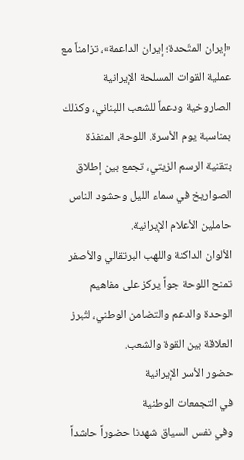«إيران المتّحدة؛ إيران الداعمة»، تزامناً مع عملية القوات المسلحة الإيرانية الصاروخية ودعماً للشعب اللبناني، وكذلك بمناسبة يوم الأسرة. اللوحة، المنفذة بتقنية الرسم الزيتي، تجمع بين إطلاق الصواريخ في سماء الليل وحشود الناس حاملين الأعلام الإيرانية.
الألوان الداكنة واللهب البرتقالي والأصفر تمنح اللوحة جواً يركز على مفاهيم الوحدة والدعم والتضامن الوطني، لتُبرز العلاقة بين القوة والشعب.
حضور الأسر الإيرانية
في التجمعات الوطنية
وفي نفس السياق شهدنا حضوراً حاشداً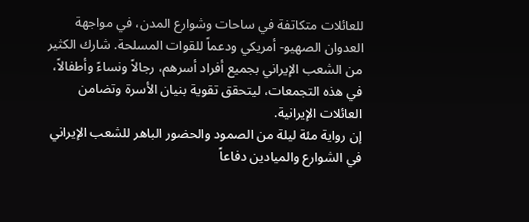للعائلات متكاتفة في ساحات وشوارع المدن، في مواجهة العدوان الصهيو- أمريكي ودعماً للقوات المسلحة. شارك الكثير من الشعب الإيراني بجميع أفراد أسرهم، رجالاً ونساءً وأطفالاً، في هذه التجمعات، ليتحقق تقوية بنيان الأسرة وتضامن العائلات الإيرانية.
إن رواية مئة ليلة من الصمود والحضور الباهر للشعب الإيراني في الشوارع والميادين دفاعاً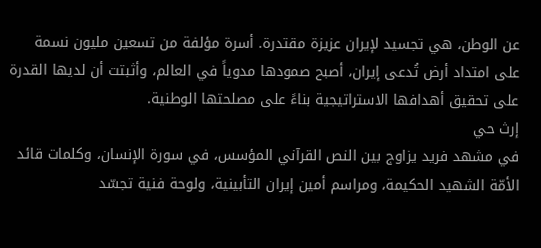عن الوطن، هي تجسيد لإيران عزيزة مقتدرة. أسرة مؤلفة من تسعين مليون نسمة على امتداد أرض تُدعى إيران، أصبح صمودها مدوياً في العالم، وأثبتت أن لديها القدرة على تحقيق أهدافها الاستراتيجية بناءً على مصلحتها الوطنية.
إرث حي
في مشهد فريد يزاوج بين النص القرآني المؤسس، في سورة الإنسان، وكلمات قائد الأمّة الشهيد الحكيمة، ومراسم أمين إيران التأبينية، ولوحة فنية تجسّد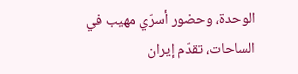الوحدة، وحضور أسرّي مهيب في الساحات، تقدّم إيران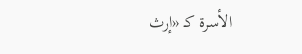الأسرة كـ «إرث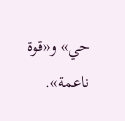حي» و«قوة ناعمة».